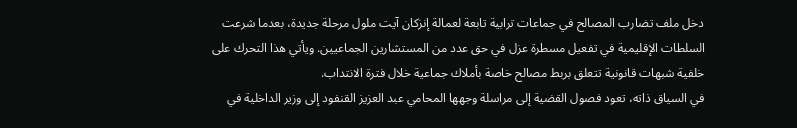دخل ملف تضارب المصالح في جماعات ترابية تابعة لعمالة إنزكان آيت ملول مرحلة جديدة، بعدما شرعت السلطات الإقليمية في تفعيل مسطرة عزل في حق عدد من المستشارين الجماعيين. ويأتي هذا التحرك على خلفية شبهات قانونية تتعلق بربط مصالح خاصة بأملاك جماعية خلال فترة الانتداب.
في السياق ذاته، تعود فصول القضية إلى مراسلة وجهها المحامي عبد العزيز القنفود إلى وزير الداخلية في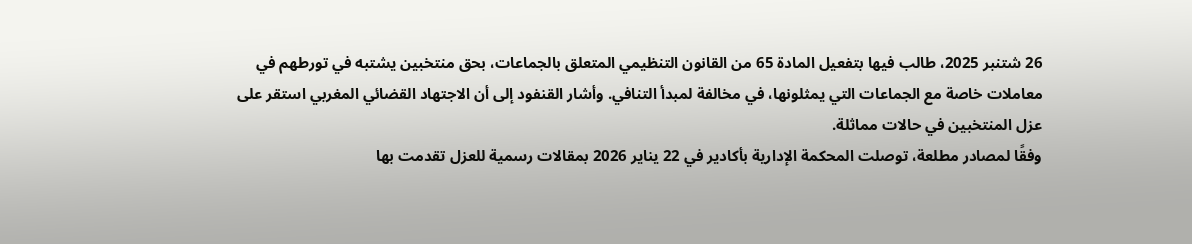26 شتنبر 2025، طالب فيها بتفعيل المادة 65 من القانون التنظيمي المتعلق بالجماعات، بحق منتخبين يشتبه في تورطهم في معاملات خاصة مع الجماعات التي يمثلونها، في مخالفة لمبدأ التنافي. وأشار القنفود إلى أن الاجتهاد القضائي المغربي استقر على عزل المنتخبين في حالات مماثلة.
وفقًا لمصادر مطلعة، توصلت المحكمة الإدارية بأكادير في 22 يناير 2026 بمقالات رسمية للعزل تقدمت بها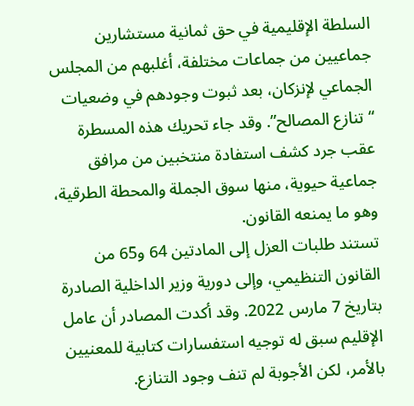السلطة الإقليمية في حق ثمانية مستشارين جماعيين من جماعات مختلفة، أغلبهم من المجلس الجماعي لإنزكان، بعد ثبوت وجودهم في وضعيات “تنازع المصالح”. وقد جاء تحريك هذه المسطرة عقب جرد كشف استفادة منتخبين من مرافق جماعية حيوية، منها سوق الجملة والمحطة الطرقية، وهو ما يمنعه القانون.
تستند طلبات العزل إلى المادتين 64 و65 من القانون التنظيمي، وإلى دورية وزير الداخلية الصادرة بتاريخ 7 مارس 2022. وقد أكدت المصادر أن عامل الإقليم سبق له توجيه استفسارات كتابية للمعنيين بالأمر، لكن الأجوبة لم تنف وجود التنازع.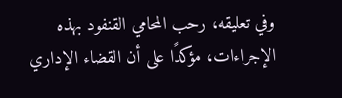وفي تعليقه، رحب المحامي القنفود بهذه الإجراءات، مؤكدًا على أن القضاء الإداري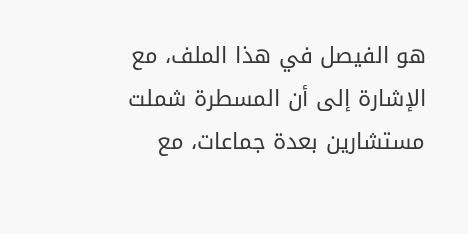هو الفيصل في هذا الملف، مع الإشارة إلى أن المسطرة شملت مستشارين بعدة جماعات، مع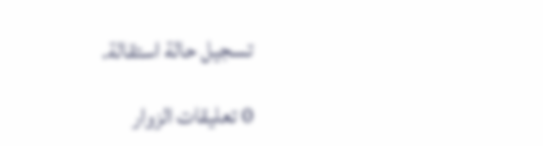تسجيل حالة استقالة.

0 تعليقات الزوار